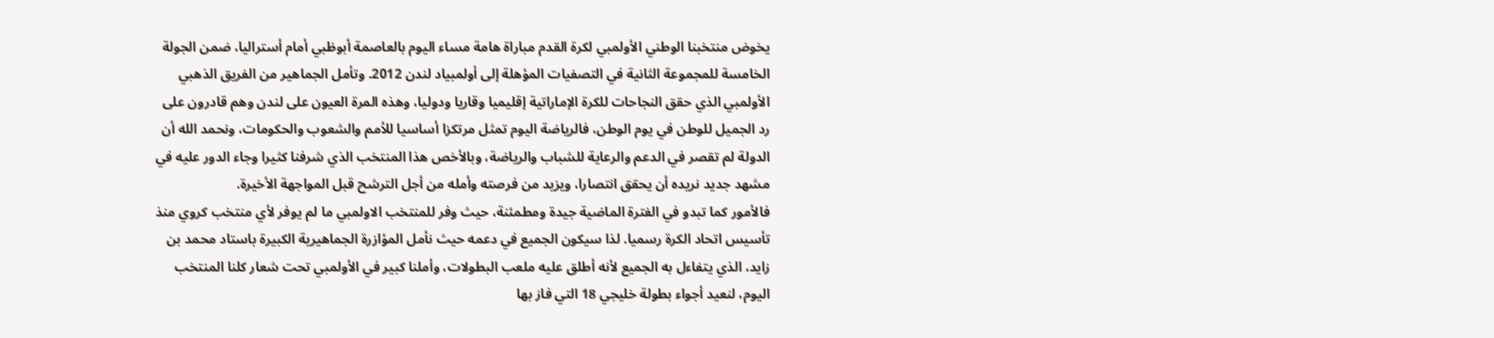يخوض منتخبنا الوطني الأولمبي لكرة القدم مباراة هامة مساء اليوم بالعاصمة أبوظبي أمام أستراليا، ضمن الجولة الخامسة للمجموعة الثانية في التصفيات المؤهلة إلى أولمبياد لندن 2012. وتأمل الجماهير من الفريق الذهبي الأولمبي الذي حقق النجاحات للكرة الإماراتية إقليميا وقاريا ودوليا، وهذه المرة العيون على لندن وهم قادرون على رد الجميل للوطن في يوم الوطن، فالرياضة اليوم تمثل مرتكزا أساسيا للأمم والشعوب والحكومات، ونحمد الله أن الدولة لم تقصر في الدعم والرعاية للشباب والرياضة، وبالأخص هذا المنتخب الذي شرفنا كثيرا وجاء الدور عليه في مشهد جديد نريده أن يحقق انتصارا، ويزيد من فرصته وأمله من أجل الترشح قبل المواجهة الأخيرة.
فالأمور كما تبدو في الفترة الماضية جيدة ومطمئنة، حيث وفر للمنتخب الاولمبي ما لم يوفر لأي منتخب كروي منذ تأسيس اتحاد الكرة رسميا. لذا سيكون الجميع في دعمه حيث نأمل المؤازرة الجماهيرية الكبيرة باستاد محمد بن زايد، الذي يتفاءل به الجميع لأنه أطلق عليه ملعب البطولات، وأملنا كبير في الأولمبي تحت شعار كلنا المنتخب اليوم، لنعيد أجواء بطولة خليجي 18 التي فاز بها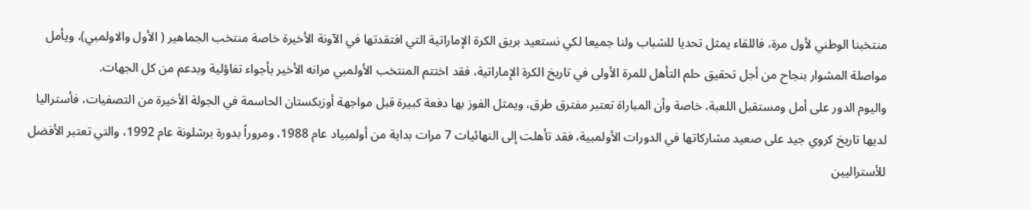منتخبنا الوطني لأول مرة، فاللقاء يمثل تحديا للشباب ولنا جميعا لكي نستعيد بريق الكرة الإماراتية التي افتقدتها في الآونة الأخيرة خاصة منتخب الجماهير ( الأول والاولمبي)، ويأمل مواصلة المشوار بنجاح من أجل تحقيق حلم التأهل للمرة الأولى في تاريخ الكرة الإماراتية، فقد اختتم المنتخب الأولمبي مرانه الأخير بأجواء تفاؤلية وبدعم من كل الجهات.
واليوم الدور على أمل ومستقبل اللعبة، خاصة وأن المباراة تعتبر مفترق طرق، ويمثل الفوز بها دفعة كبيرة قبل مواجهة أوزبكستان الحاسمة في الجولة الأخيرة من التصفيات، فأستراليا لديها تاريخ كروي جيد على صعيد مشاركاتها في الدورات الأولمبية، فقد تأهلت إلى النهائيات 7 مرات بداية من أولمبياد عام 1988، ومروراً بدورة برشلونة عام 1992، والتي تعتبر الأفضل للأستراليين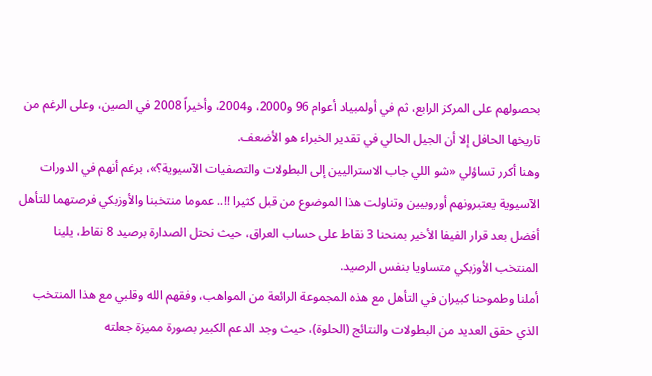بحصولهم على المركز الرابع، ثم في أولمبياد أعوام 96 و2000، و2004، وأخيراً 2008 في الصين، وعلى الرغم من تاريخها الحافل إلا أن الجيل الحالي في تقدير الخبراء هو الأضعف.
وهنا أكرر تساؤلي «شو اللي جاب الاستراليين إلى البطولات والتصفيات الآسيوية؟»، برغم أنهم في الدورات الآسيوية يعتبرونهم أوروبيين وتناولت هذا الموضوع من قبل كثيرا !!.. عموما منتخبنا والأوزبكي فرصتهما للتأهل أفضل بعد قرار الفيفا الأخير بمنحنا 3 نقاط على حساب العراق، حيث نحتل الصدارة برصيد 8 نقاط، يلينا المنتخب الأوزبكي متساويا بنفس الرصيد.
أملنا وطموحنا كبيران في التأهل مع هذه المجموعة الرائعة من المواهب، وفقهم الله وقلبي مع هذا المنتخب الذي حقق العديد من البطولات والنتائج (الحلوة)، حيث وجد الدعم الكبير بصورة مميزة جعلته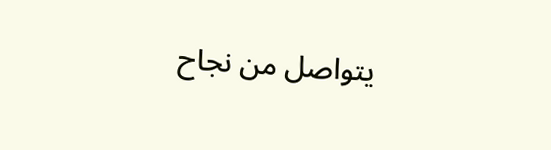يتواصل من نجاح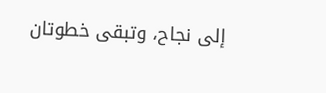إلى نجاح، وتبقى خطوتان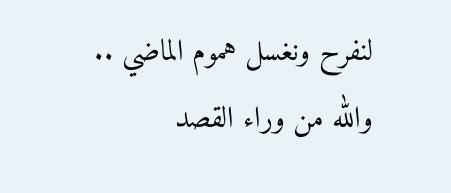لنفرح ونغسل هموم الماضي .. والله من وراء القصد